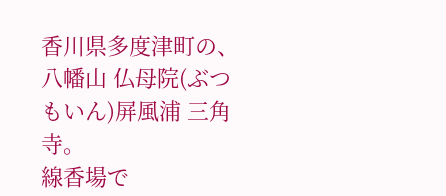香川県多度津町の、八幡山 仏母院(ぶつもいん)屏風浦 三角寺。
線香場で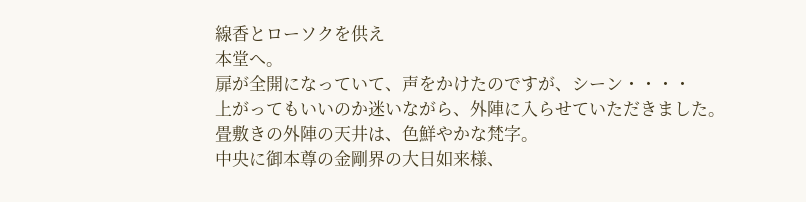線香とローソクを供え
本堂へ。
扉が全開になっていて、声をかけたのですが、シーン・・・・
上がってもいいのか迷いながら、外陣に入らせていただきました。
畳敷きの外陣の天井は、色鮮やかな梵字。
中央に御本尊の金剛界の大日如来様、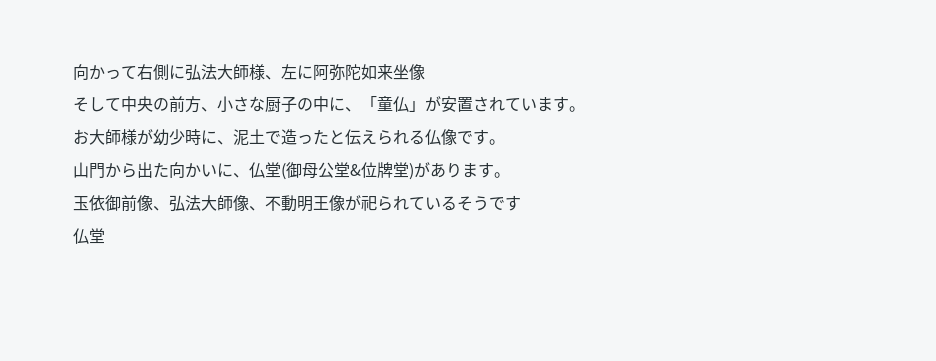向かって右側に弘法大師様、左に阿弥陀如来坐像
そして中央の前方、小さな厨子の中に、「童仏」が安置されています。
お大師様が幼少時に、泥土で造ったと伝えられる仏像です。
山門から出た向かいに、仏堂(御母公堂&位牌堂)があります。
玉依御前像、弘法大師像、不動明王像が祀られているそうです
仏堂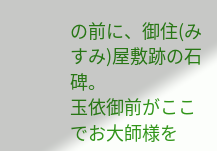の前に、御住(みすみ)屋敷跡の石碑。
玉依御前がここでお大師様を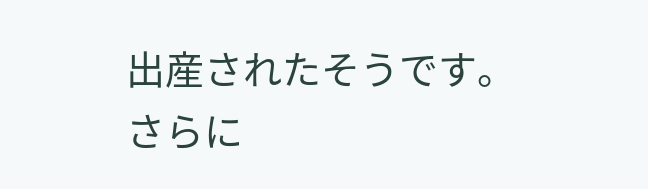出産されたそうです。
さらに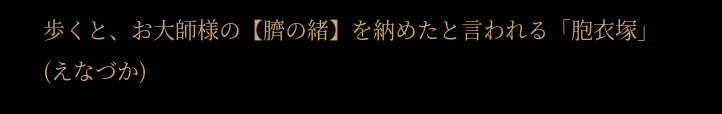歩くと、お大師様の【臍の緒】を納めたと言われる「胞衣塚」(えなづか)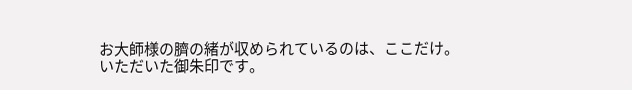お大師様の臍の緒が収められているのは、ここだけ。
いただいた御朱印です。